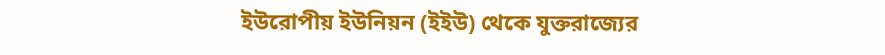ইউরোপীয় ইউনিয়ন (ইইউ) থেকে যুক্তরাজ্যের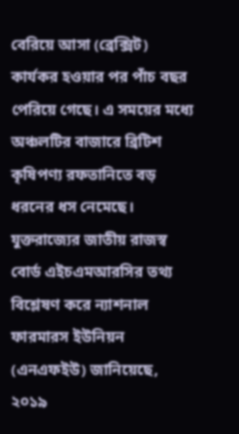বেরিয়ে আসা (ব্রেক্সিট) কার্যকর হওয়ার পর পাঁচ বছর পেরিয়ে গেছে। এ সময়ের মধ্যে অঞ্চলটির বাজারে ব্রিটিশ কৃষিপণ্য রফতানিতে বড় ধরনের ধস নেমেছে। যুক্তরাজ্যের জাতীয় রাজস্ব বোর্ড এইচএমআরসির তথ্য বিশ্লেষণ করে ন্যাশনাল ফারমারস ইউনিয়ন (এনএফইউ) জানিয়েছে, ২০১৯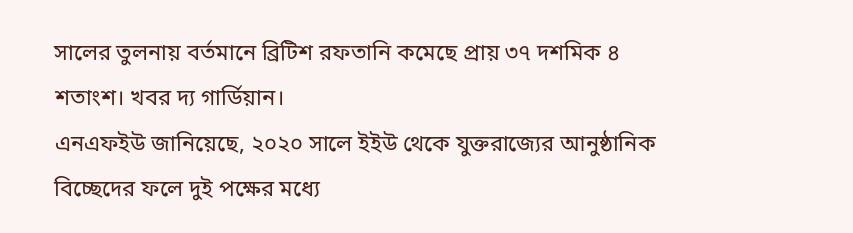সালের তুলনায় বর্তমানে ব্রিটিশ রফতানি কমেছে প্রায় ৩৭ দশমিক ৪ শতাংশ। খবর দ্য গার্ডিয়ান।
এনএফইউ জানিয়েছে, ২০২০ সালে ইইউ থেকে যুক্তরাজ্যের আনুষ্ঠানিক বিচ্ছেদের ফলে দুই পক্ষের মধ্যে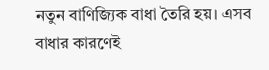নতুন বাণিজ্যিক বাধা তৈরি হয়। এসব বাধার কারণেই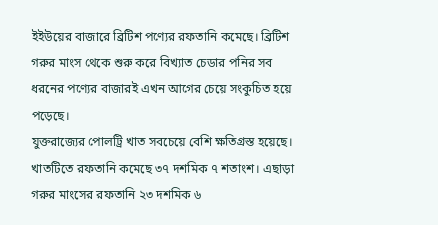ইইউয়ের বাজারে ব্রিটিশ পণ্যের রফতানি কমেছে। ব্রিটিশ গরুর মাংস থেকে শুরু করে বিখ্যাত চেডার পনির সব ধরনের পণ্যের বাজারই এখন আগের চেয়ে সংকুচিত হয়ে পড়েছে।
যুক্তরাজ্যের পোলট্রি খাত সবচেয়ে বেশি ক্ষতিগ্রস্ত হয়েছে। খাতটিতে রফতানি কমেছে ৩৭ দশমিক ৭ শতাংশ। এছাড়া গরুর মাংসের রফতানি ২৩ দশমিক ৬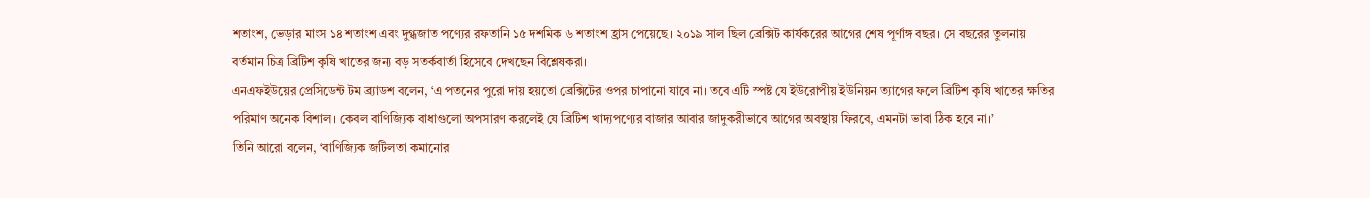শতাংশ, ভেড়ার মাংস ১৪ শতাংশ এবং দুগ্ধজাত পণ্যের রফতানি ১৫ দশমিক ৬ শতাংশ হ্রাস পেয়েছে। ২০১৯ সাল ছিল ব্রেক্সিট কার্যকরের আগের শেষ পূর্ণাঙ্গ বছর। সে বছরের তুলনায় বর্তমান চিত্র ব্রিটিশ কৃষি খাতের জন্য বড় সতর্কবার্তা হিসেবে দেখছেন বিশ্লেষকরা।
এনএফইউয়ের প্রেসিডেন্ট টম ব্র্যাডশ বলেন, ‘এ পতনের পুরো দায় হয়তো ব্রেক্সিটের ওপর চাপানো যাবে না। তবে এটি স্পষ্ট যে ইউরোপীয় ইউনিয়ন ত্যাগের ফলে ব্রিটিশ কৃষি খাতের ক্ষতির পরিমাণ অনেক বিশাল। কেবল বাণিজ্যিক বাধাগুলো অপসারণ করলেই যে ব্রিটিশ খাদ্যপণ্যের বাজার আবার জাদুকরীভাবে আগের অবস্থায় ফিরবে, এমনটা ভাবা ঠিক হবে না।’
তিনি আরো বলেন, ‘বাণিজ্যিক জটিলতা কমানোর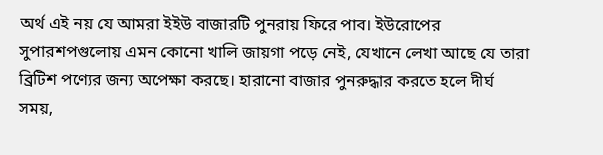অর্থ এই নয় যে আমরা ইইউ বাজারটি পুনরায় ফিরে পাব। ইউরোপের সুপারশপগুলোয় এমন কোনো খালি জায়গা পড়ে নেই, যেখানে লেখা আছে যে তারা ব্রিটিশ পণ্যের জন্য অপেক্ষা করছে। হারানো বাজার পুনরুদ্ধার করতে হলে দীর্ঘ সময়,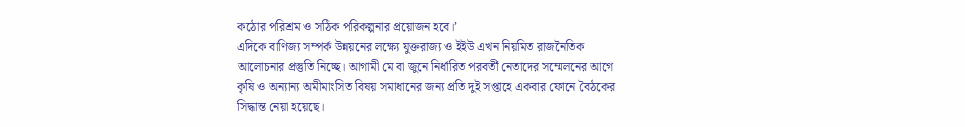কঠোর পরিশ্রম ও সঠিক পরিকল্পনার প্রয়োজন হবে।’
এদিকে বাণিজ্য সম্পর্ক উন্নয়নের লক্ষ্যে যুক্তরাজ্য ও ইইউ এখন নিয়মিত রাজনৈতিক আলোচনার প্রস্তুতি নিচ্ছে। আগামী মে বা জুনে নির্ধারিত পরবর্তী নেতাদের সম্মেলনের আগে কৃষি ও অন্যান্য অমীমাংসিত বিষয় সমাধানের জন্য প্রতি দুই সপ্তাহে একবার ফোনে বৈঠকের সিদ্ধান্ত নেয়া হয়েছে।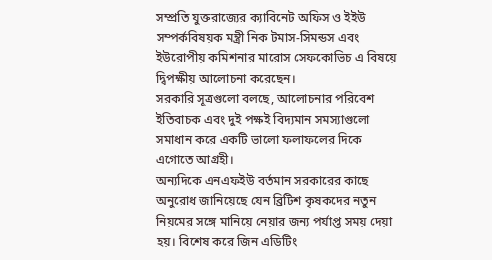সম্প্রতি যুক্তরাজ্যের ক্যাবিনেট অফিস ও ইইউ সম্পর্কবিষয়ক মন্ত্রী নিক টমাস-সিমন্ডস এবং ইউরোপীয় কমিশনার মারোস সেফকোভিচ এ বিষয়ে দ্বিপক্ষীয় আলোচনা করেছেন।
সরকারি সূত্রগুলো বলছে, আলোচনার পরিবেশ ইতিবাচক এবং দুই পক্ষই বিদ্যমান সমস্যাগুলো সমাধান করে একটি ভালো ফলাফলের দিকে এগোতে আগ্রহী।
অন্যদিকে এনএফইউ বর্তমান সরকারের কাছে অনুরোধ জানিয়েছে যেন ব্রিটিশ কৃষকদের নতুন নিয়মের সঙ্গে মানিয়ে নেয়ার জন্য পর্যাপ্ত সময় দেয়া হয়। বিশেষ করে জিন এডিটিং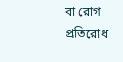বা রোগ প্রতিরোধ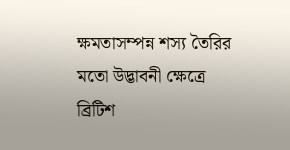ক্ষমতাসম্পন্ন শস্য তৈরির মতো উদ্ভাবনী ক্ষেত্রে ব্রিটিশ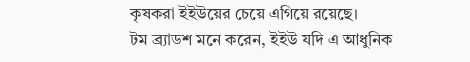কৃষকরা ইইউয়ের চেয়ে এগিয়ে রয়েছে।
টম ব্র্যাডশ মনে করেন, ইইউ যদি এ আধুনিক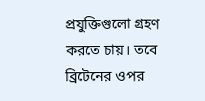প্রযুক্তিগুলো গ্রহণ করতে চায়। তবে ব্রিটেনের ওপর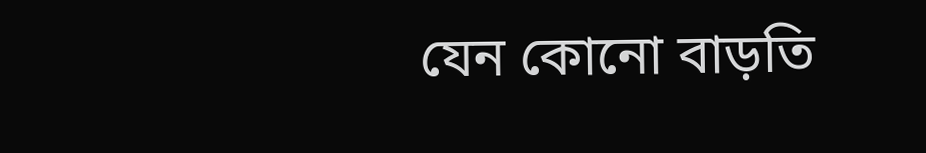যেন কোনো বাড়তি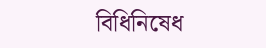বিধিনিষেধ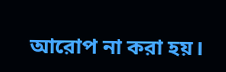আরোপ না করা হয়।